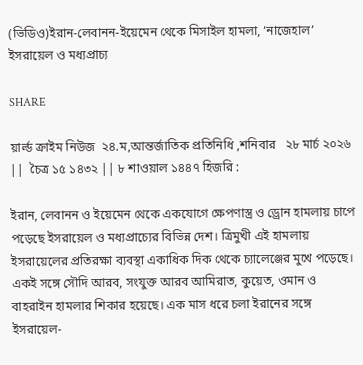(ভিডিও)ইরান-লেবানন-ইয়েমেন থেকে মিসাইল হামলা, ‘নাজেহাল’ ইসরায়েল ও মধ্যপ্রাচ্য

SHARE

য়ার্ল্ড ক্রাইম নিউজ  ২৪.ম,আন্তর্জাতিক প্রতিনিধি ,শনিবার   ২৮ মার্চ ২০২৬ ||  চৈত্র ১৫ ১৪৩২ || ৮ শাওয়াল ১৪৪৭ হিজরি :

ইরান, লেবানন ও ইয়েমেন থেকে একযোগে ক্ষেপণাস্ত্র ও ড্রোন হামলায় চাপে পড়েছে ইসরায়েল ও মধ্যপ্রাচ্যের বিভিন্ন দেশ। ত্রিমুখী এই হামলায় ইসরায়েলের প্রতিরক্ষা ব্যবস্থা একাধিক দিক থেকে চ্যালেঞ্জের মুখে পড়েছে। একই সঙ্গে সৌদি আরব, সংযুক্ত আরব আমিরাত, কুয়েত, ওমান ও বাহরাইন হামলার শিকার হয়েছে। এক মাস ধরে চলা ইরানের সঙ্গে ইসরায়েল-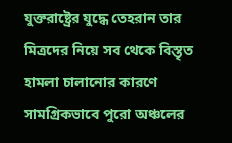যুক্তরাষ্ট্রের যুদ্ধে তেহরান তার মিত্রদের নিয়ে সব থেকে বিস্তৃত হামলা চালানোর কারণে সামগ্রিকভাবে পুরো অঞ্চলের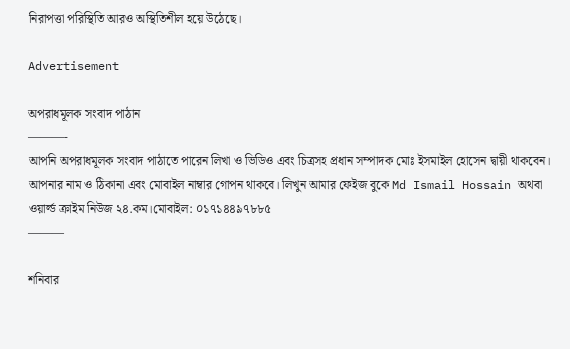নিরাপত্তা পরিস্থিতি আরও অস্থিতিশীল হয়ে উঠেছে।

Advertisement

অপরাধমূলক সংবাদ পাঠান
———-
আপনি অপরাধমূলক সংবাদ পাঠাতে পারেন লিখা ও ভিডিও এবং চিত্রসহ প্রধান সম্পাদক মোঃ ইসমাইল হোসেন দ্বায়ী থাকবেন। আপনার নাম ও ঠিকানা এবং মোবাইল নাম্বার গোপন থাকবে। লিখুন আমার ফেইজ বুকে Md Ismail Hossain অথবা ওয়ার্ল্ড ক্রাইম নিউজ ২৪.কম।মোবাইল: ০১৭১৪৪৯৭৮৮৫
———

শনিবার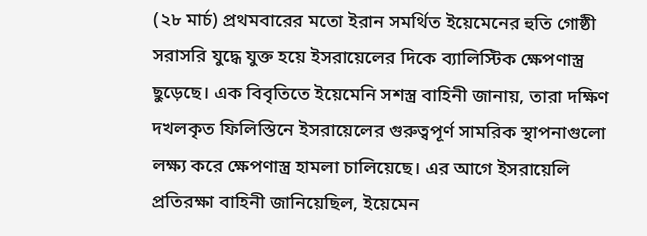(২৮ মার্চ) প্রথমবারের মতো ইরান সমর্থিত ইয়েমেনের হুতি গোষ্ঠী সরাসরি যুদ্ধে যুক্ত হয়ে ইসরায়েলের দিকে ব্যালিস্টিক ক্ষেপণাস্ত্র ছুড়েছে। এক বিবৃতিতে ইয়েমেনি সশস্ত্র বাহিনী জানায়, তারা দক্ষিণ দখলকৃত ফিলিস্তিনে ইসরায়েলের গুরুত্বপূর্ণ সামরিক স্থাপনাগুলো লক্ষ্য করে ক্ষেপণাস্ত্র হামলা চালিয়েছে। এর আগে ইসরায়েলি প্রতিরক্ষা বাহিনী জানিয়েছিল, ইয়েমেন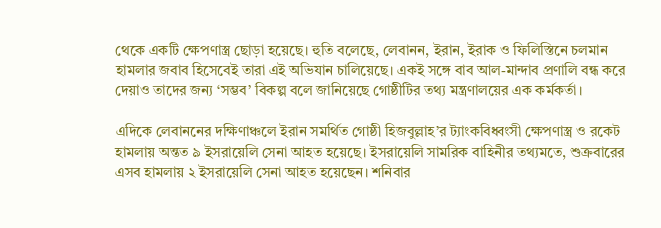থেকে একটি ক্ষেপণাস্ত্র ছোড়া হয়েছে। হুতি বলেছে, লেবানন, ইরান, ইরাক ও ফিলিস্তিনে চলমান হামলার জবাব হিসেবেই তারা এই অভিযান চালিয়েছে। একই সঙ্গে বাব আল-মান্দাব প্রণালি বন্ধ করে দেয়াও তাদের জন্য ‘সম্ভব’ বিকল্প বলে জানিয়েছে গোষ্ঠীটির তথ্য মন্ত্রণালয়ের এক কর্মকর্তা।

এদিকে লেবাননের দক্ষিণাঞ্চলে ইরান সমর্থিত গোষ্ঠী হিজবুল্লাহ’র ট্যাংকবিধ্বংসী ক্ষেপণাস্ত্র ও রকেট হামলায় অন্তত ৯ ইসরায়েলি সেনা আহত হয়েছে। ইসরায়েলি সামরিক বাহিনীর তথ্যমতে, শুক্রবারের এসব হামলায় ২ ইসরায়েলি সেনা আহত হয়েছেন। শনিবার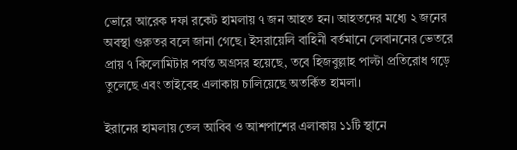ভোরে আরেক দফা রকেট হামলায় ৭ জন আহত হন। আহতদের মধ্যে ২ জনের অবস্থা গুরুতর বলে জানা গেছে। ইসরায়েলি বাহিনী বর্তমানে লেবাননের ভেতরে প্রায় ৭ কিলোমিটার পর্যন্ত অগ্রসর হয়েছে, তবে হিজবুল্লাহ পাল্টা প্রতিরোধ গড়ে তুলেছে এবং তাইবেহ এলাকায় চালিয়েছে অতর্কিত হামলা।

ইরানের হামলায় তেল আবিব ও আশপাশের এলাকায় ১১টি স্থানে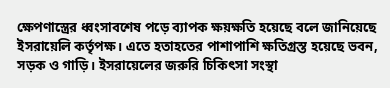ক্ষেপণাস্ত্রের ধ্বংসাবশেষ পড়ে ব্যাপক ক্ষয়ক্ষতি হয়েছে বলে জানিয়েছে ইসরায়েলি কর্তৃপক্ষ। এতে হতাহতের পাশাপাশি ক্ষতিগ্রস্ত হয়েছে ভবন, সড়ক ও গাড়ি। ইসরায়েলের জরুরি চিকিৎসা সংস্থা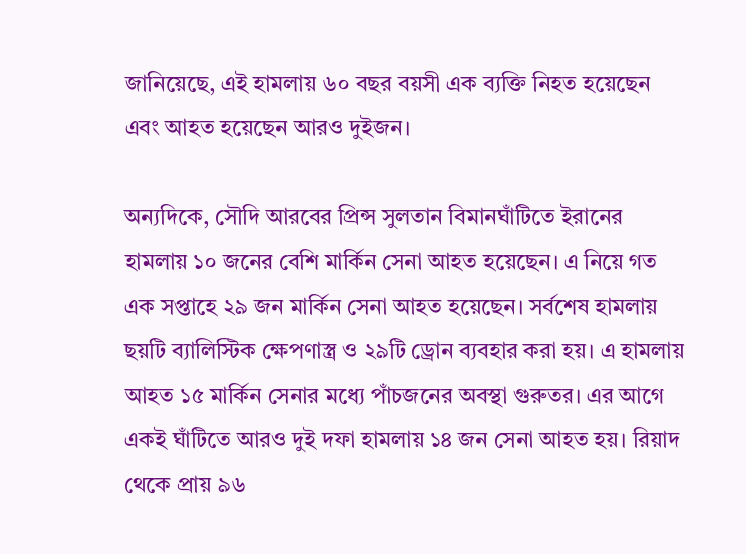জানিয়েছে, এই হামলায় ৬০ বছর বয়সী এক ব্যক্তি নিহত হয়েছেন এবং আহত হয়েছেন আরও দুইজন।

অন্যদিকে, সৌদি আরবের প্রিন্স সুলতান বিমানঘাঁটিতে ইরানের হামলায় ১০ জনের বেশি মার্কিন সেনা আহত হয়েছেন। এ নিয়ে গত এক সপ্তাহে ২৯ জন মার্কিন সেনা আহত হয়েছেন। সর্বশেষ হামলায় ছয়টি ব্যালিস্টিক ক্ষেপণাস্ত্র ও ২৯টি ড্রোন ব্যবহার করা হয়। এ হামলায় আহত ১৫ মার্কিন সেনার মধ্যে পাঁচজনের অবস্থা গুরুতর। এর আগে একই ঘাঁটিতে আরও দুই দফা হামলায় ১৪ জন সেনা আহত হয়। রিয়াদ থেকে প্রায় ৯৬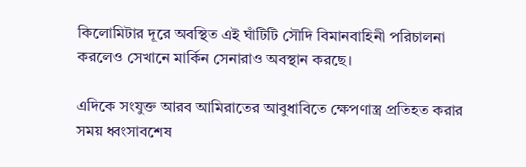কিলোমিটার দূরে অবস্থিত এই ঘাঁটিটি সৌদি বিমানবাহিনী পরিচালনা করলেও সেখানে মার্কিন সেনারাও অবস্থান করছে।

এদিকে সংযুক্ত আরব আমিরাতের আবুধাবিতে ক্ষেপণাস্ত্র প্রতিহত করার সময় ধ্বংসাবশেষ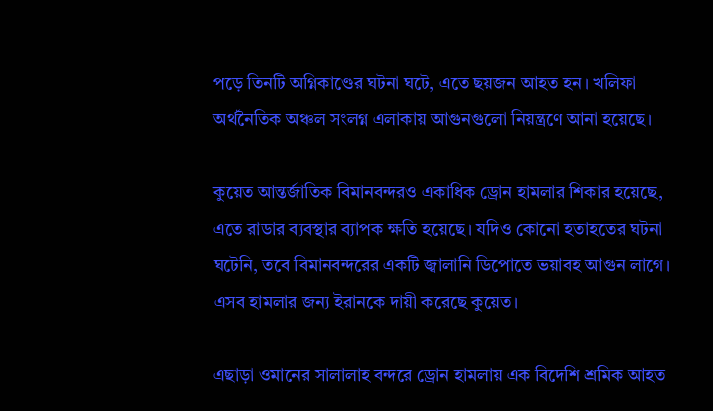পড়ে তিনটি অগ্নিকাণ্ডের ঘটনা ঘটে, এতে ছয়জন আহত হন। খলিফা অর্থনৈতিক অঞ্চল সংলগ্ন এলাকায় আগুনগুলো নিয়ন্ত্রণে আনা হয়েছে।

কুয়েত আন্তর্জাতিক বিমানবন্দরও একাধিক ড্রোন হামলার শিকার হয়েছে, এতে রাডার ব্যবস্থার ব্যাপক ক্ষতি হয়েছে। যদিও কোনো হতাহতের ঘটনা ঘটেনি, তবে বিমানবন্দরের একটি জ্বালানি ডিপোতে ভয়াবহ আগুন লাগে। এসব হামলার জন্য ইরানকে দায়ী করেছে কুয়েত।

এছাড়া ওমানের সালালাহ বন্দরে ড্রোন হামলায় এক বিদেশি শ্রমিক আহত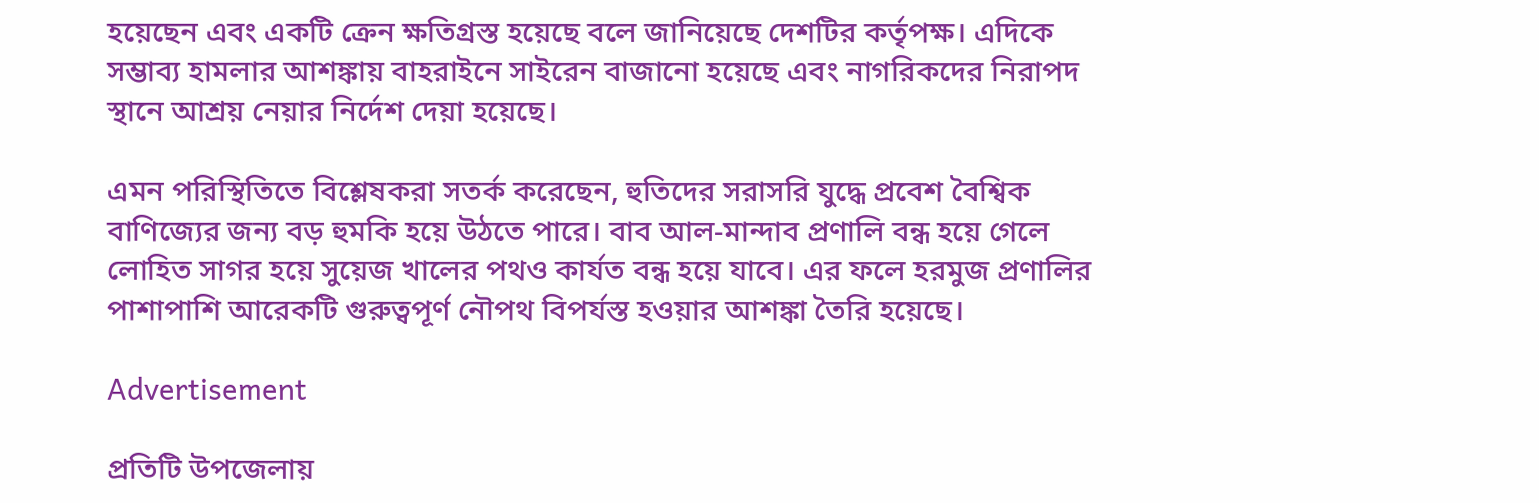হয়েছেন এবং একটি ক্রেন ক্ষতিগ্রস্ত হয়েছে বলে জানিয়েছে দেশটির কর্তৃপক্ষ। এদিকে সম্ভাব্য হামলার আশঙ্কায় বাহরাইনে সাইরেন বাজানো হয়েছে এবং নাগরিকদের নিরাপদ স্থানে আশ্রয় নেয়ার নির্দেশ দেয়া হয়েছে।

এমন পরিস্থিতিতে বিশ্লেষকরা সতর্ক করেছেন, হুতিদের সরাসরি যুদ্ধে প্রবেশ বৈশ্বিক বাণিজ্যের জন্য বড় হুমকি হয়ে উঠতে পারে। বাব আল-মান্দাব প্রণালি বন্ধ হয়ে গেলে লোহিত সাগর হয়ে সুয়েজ খালের পথও কার্যত বন্ধ হয়ে যাবে। এর ফলে হরমুজ প্রণালির পাশাপাশি আরেকটি গুরুত্বপূর্ণ নৌপথ বিপর্যস্ত হওয়ার আশঙ্কা তৈরি হয়েছে।

Advertisement

প্রতিটি উপজেলায়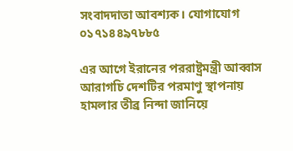সংবাদদাতা আবশ্যক। যোগাযোগ ০১৭১৪৪৯৭৮৮৫

এর আগে ইরানের পররাষ্ট্রমন্ত্রী আব্বাস আরাগচি দেশটির পরমাণু স্থাপনায় হামলার তীব্র নিন্দা জানিয়ে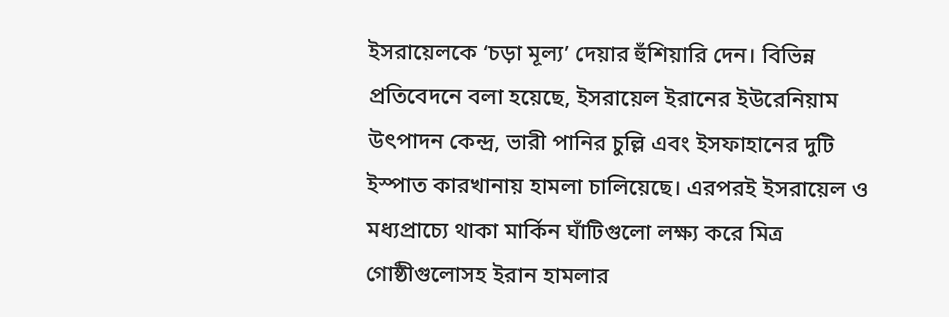ইসরায়েলকে ‘চড়া মূল্য’ দেয়ার হুঁশিয়ারি দেন। বিভিন্ন প্রতিবেদনে বলা হয়েছে, ইসরায়েল ইরানের ইউরেনিয়াম উৎপাদন কেন্দ্র, ভারী পানির চুল্লি এবং ইসফাহানের দুটি ইস্পাত কারখানায় হামলা চালিয়েছে। এরপরই ইসরায়েল ও মধ্যপ্রাচ্যে থাকা মার্কিন ঘাঁটিগুলো লক্ষ্য করে মিত্র গোষ্ঠীগুলোসহ ইরান হামলার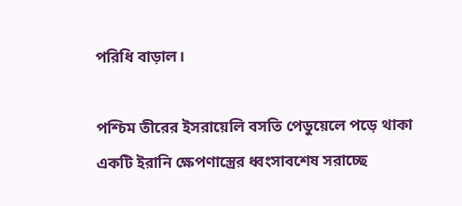পরিধি বাড়াল।

পশ্চিম তীরের ইসরায়েলি বসতি পেডুয়েলে পড়ে থাকা একটি ইরানি ক্ষেপণাস্ত্রের ধ্বংসাবশেষ সরাচ্ছে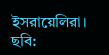ইসরায়েলিরা। ছবি: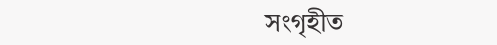সংগৃহীত